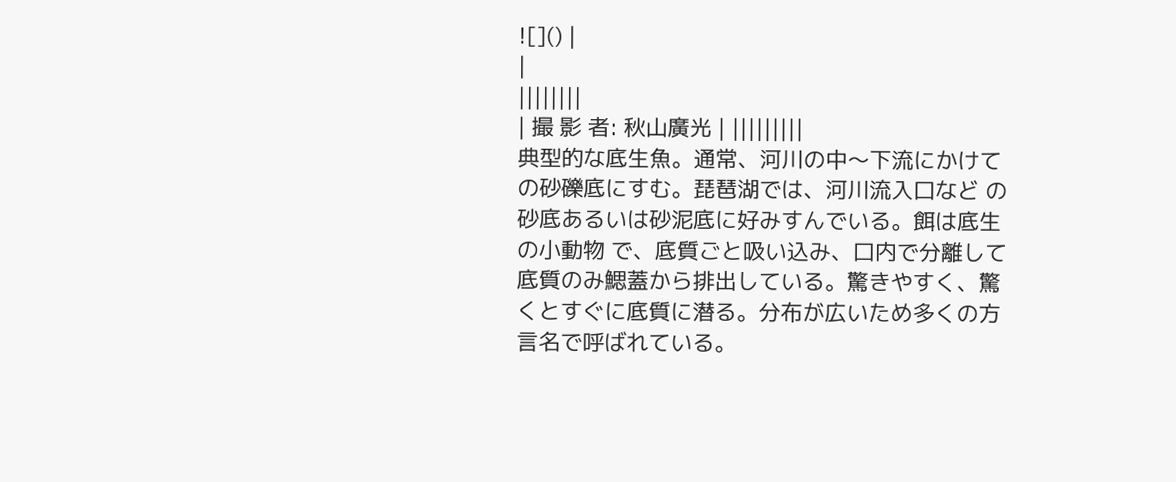![]() |
|
||||||||
| 撮 影 者: 秋山廣光 | |||||||||
典型的な底生魚。通常、河川の中〜下流にかけての砂礫底にすむ。琵琶湖では、河川流入口など の砂底あるいは砂泥底に好みすんでいる。餌は底生の小動物 で、底質ごと吸い込み、口内で分離して底質のみ鰓蓋から排出している。驚きやすく、驚くとすぐに底質に潜る。分布が広いため多くの方言名で呼ばれている。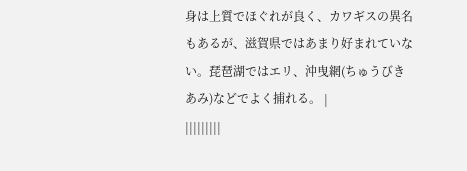身は上質でほぐれが良く、カワギスの異名もあるが、滋賀県ではあまり好まれていない。琵琶湖ではエリ、沖曳網(ちゅうびきあみ)などでよく捕れる。 |
|||||||||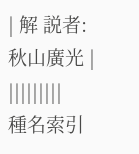| 解 説者: 秋山廣光 | |||||||||
種名索引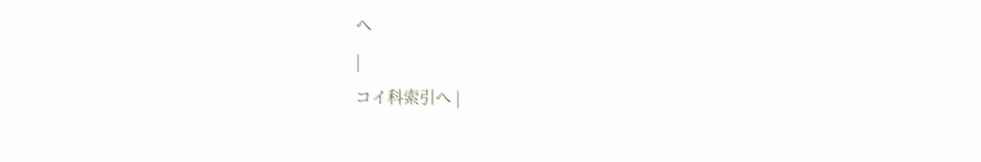へ
|
コイ科索引へ |